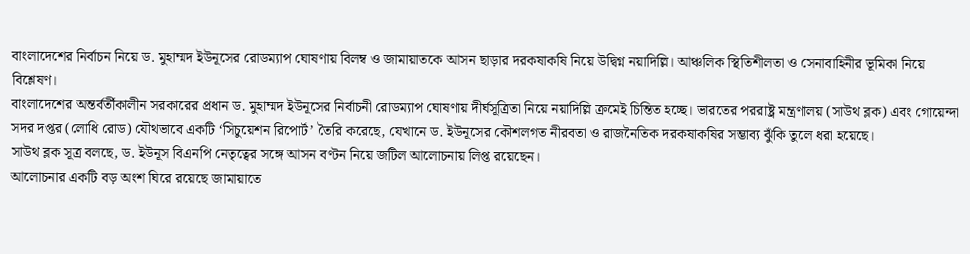বাংলাদেশের নির্বাচন নিয়ে ড. মুহাম্মদ ইউনূসের রোডম্যাপ ঘোষণায় বিলম্ব ও জামায়াতকে আসন ছাড়ার দরকষাকষি নিয়ে উদ্বিগ্ন নয়াদিল্লি। আঞ্চলিক স্থিতিশীলতা ও সেনাবাহিনীর ভূমিকা নিয়ে বিশ্লেষণ।
বাংলাদেশের অন্তর্বর্তীকালীন সরকারের প্রধান ড. মুহাম্মদ ইউনূসের নির্বাচনী রোডম্যাপ ঘোষণায় দীর্ঘসূত্রিতা নিয়ে নয়াদিল্লি ক্রমেই চিন্তিত হচ্ছে। ভারতের পররাষ্ট্র মন্ত্রণালয় (সাউথ ব্লক) এবং গোয়েন্দা সদর দপ্তর (লোধি রোড) যৌথভাবে একটি ‘সিচুয়েশন রিপোর্ট’ তৈরি করেছে, যেখানে ড. ইউনূসের কৌশলগত নীরবতা ও রাজনৈতিক দরকষাকষির সম্ভাব্য ঝুঁকি তুলে ধরা হয়েছে।
সাউথ ব্লক সূত্র বলছে, ড. ইউনূস বিএনপি নেতৃত্বের সঙ্গে আসন বণ্টন নিয়ে জটিল আলোচনায় লিপ্ত রয়েছেন।
আলোচনার একটি বড় অংশ ঘিরে রয়েছে জামায়াতে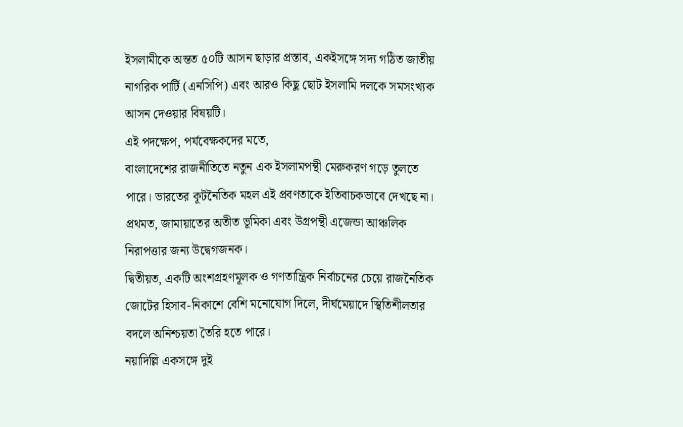ইসলামীকে অন্তত ৫০টি আসন ছাড়ার প্রস্তাব, একইসঙ্গে সদ্য গঠিত জাতীয় নাগরিক পার্টি (এনসিপি) এবং আরও কিছু ছোট ইসলামি দলকে সমসংখ্যক আসন দেওয়ার বিষয়টি।
এই পদক্ষেপ, পর্যবেক্ষকদের মতে,
বাংলাদেশের রাজনীতিতে নতুন এক ইসলামপন্থী মেরুকরণ গড়ে তুলতে পারে। ভারতের কূটনৈতিক মহল এই প্রবণতাকে ইতিবাচকভাবে দেখছে না।
প্রথমত, জামায়াতের অতীত ভূমিকা এবং উগ্রপন্থী এজেন্ডা আঞ্চলিক নিরাপত্তার জন্য উদ্বেগজনক।
দ্বিতীয়ত, একটি অংশগ্রহণমূলক ও গণতান্ত্রিক নির্বাচনের চেয়ে রাজনৈতিক জোটের হিসাব-নিকাশে বেশি মনোযোগ দিলে, দীর্ঘমেয়াদে স্থিতিশীলতার বদলে অনিশ্চয়তা তৈরি হতে পারে।
নয়াদিল্লি একসঙ্গে দুই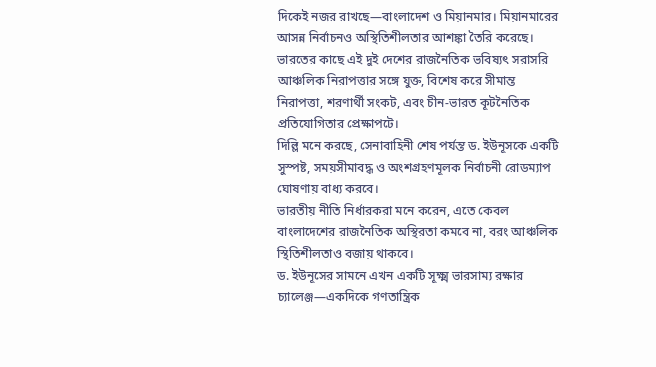দিকেই নজর রাখছে—বাংলাদেশ ও মিয়ানমার। মিয়ানমারের আসন্ন নির্বাচনও অস্থিতিশীলতার আশঙ্কা তৈরি করেছে।
ভারতের কাছে এই দুই দেশের রাজনৈতিক ভবিষ্যৎ সরাসরি আঞ্চলিক নিরাপত্তার সঙ্গে যুক্ত, বিশেষ করে সীমান্ত নিরাপত্তা, শরণার্থী সংকট, এবং চীন-ভারত কূটনৈতিক প্রতিযোগিতার প্রেক্ষাপটে।
দিল্লি মনে করছে, সেনাবাহিনী শেষ পর্যন্ত ড. ইউনূসকে একটি সুস্পষ্ট, সময়সীমাবদ্ধ ও অংশগ্রহণমূলক নির্বাচনী রোডম্যাপ ঘোষণায় বাধ্য করবে।
ভারতীয় নীতি নির্ধারকরা মনে করেন, এতে কেবল বাংলাদেশের রাজনৈতিক অস্থিরতা কমবে না, বরং আঞ্চলিক স্থিতিশীলতাও বজায় থাকবে।
ড. ইউনূসের সামনে এখন একটি সূক্ষ্ম ভারসাম্য রক্ষার চ্যালেঞ্জ—একদিকে গণতান্ত্রিক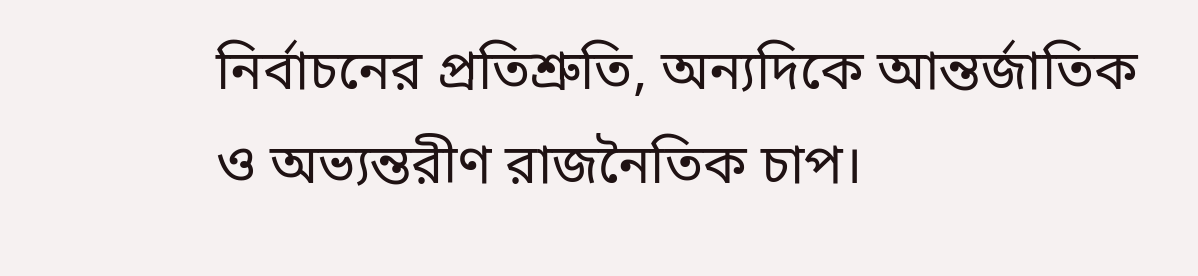নির্বাচনের প্রতিশ্রুতি, অন্যদিকে আন্তর্জাতিক ও অভ্যন্তরীণ রাজনৈতিক চাপ।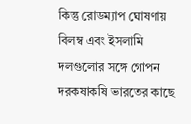কিন্তু রোডম্যাপ ঘোষণায় বিলম্ব এবং ইসলামি দলগুলোর সঙ্গে গোপন দরকষাকষি ভারতের কাছে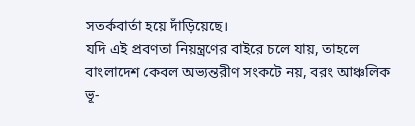সতর্কবার্তা হয়ে দাঁড়িয়েছে।
যদি এই প্রবণতা নিয়ন্ত্রণের বাইরে চলে যায়, তাহলে বাংলাদেশ কেবল অভ্যন্তরীণ সংকটে নয়, বরং আঞ্চলিক ভূ-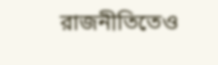রাজনীতিতেও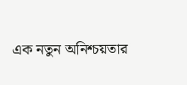এক নতুন অনিশ্চয়তার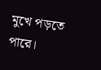মুখে পড়তে পারে।